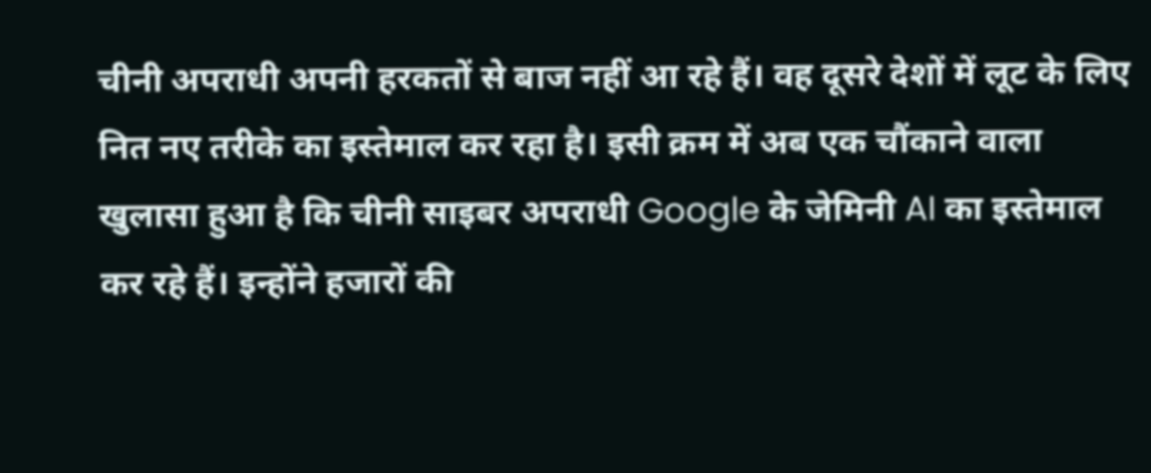चीनी अपराधी अपनी हरकतों से बाज नहीं आ रहे हैं। वह दूसरे देशों में लूट के लिए नित नए तरीके का इस्तेमाल कर रहा है। इसी क्रम में अब एक चौंकाने वाला खुलासा हुआ है कि चीनी साइबर अपराधी Google के जेमिनी AI का इस्तेमाल कर रहे हैं। इन्होंने हजारों की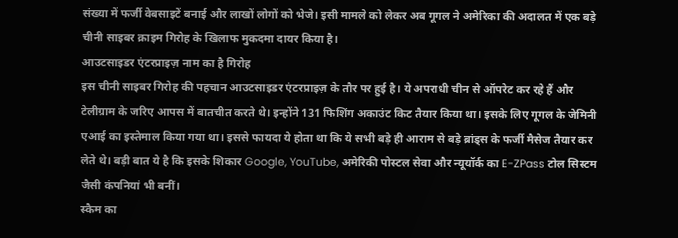संख्या में फर्जी वेबसाइटें बनाई और लाखों लोगों को भेजे। इसी मामले को लेकर अब गूगल ने अमेरिका की अदालत में एक बड़े चीनी साइबर क्राइम गिरोह के खिलाफ मुकदमा दायर किया है।
आउटसाइडर एंटरप्राइज़ नाम का है गिरोह
इस चीनी साइबर गिरोह की पहचान आउटसाइडर एंटरप्राइज़ के तौर पर हुई है। ये अपराधी चीन से ऑपरेट कर रहे हैं और टेलीग्राम के जरिए आपस में बातचीत करते थे। इन्होंने 131 फिशिंग अकाउंट किट तैयार किया था। इसके लिए गूगल के जेमिनी एआई का इस्तेमाल किया गया था। इससे फायदा ये होता था कि ये सभी बड़े ही आराम से बड़े ब्रांड्स के फर्जी मैसेज तैयार कर लेते थे। बड़ी बात ये है कि इसके शिकार Google, YouTube, अमेरिकी पोस्टल सेवा और न्यूयॉर्क का E-ZPass टोल सिस्टम जैसी कंपनियां भी बनीं।
स्कैम का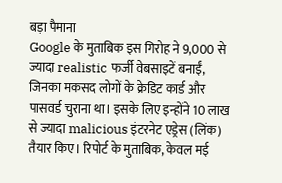बड़ा पैमाना
Google के मुताबिक इस गिरोह ने 9,000 से ज्यादा realistic फर्जी वेबसाइटें बनाईं, जिनका मकसद लोगों के क्रेडिट कार्ड और पासवर्ड चुराना था। इसके लिए इन्होंने 10 लाख से ज्यादा malicious इंटरनेट एड्रेस (लिंक) तैयार किए। रिपोर्ट के मुताबिक, केवल मई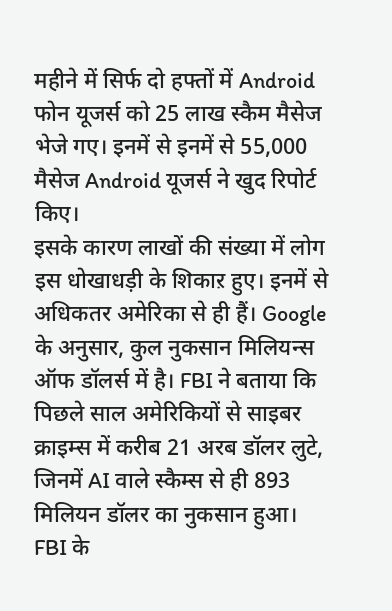महीने में सिर्फ दो हफ्तों में Android फोन यूजर्स को 25 लाख स्कैम मैसेज भेजे गए। इनमें से इनमें से 55,000 मैसेज Android यूजर्स ने खुद रिपोर्ट किए।
इसके कारण लाखों की संख्या में लोग इस धोखाधड़ी के शिकाऱ हुए। इनमें से अधिकतर अमेरिका से ही हैं। Google के अनुसार, कुल नुकसान मिलियन्स ऑफ डॉलर्स में है। FBI ने बताया कि पिछले साल अमेरिकियों से साइबर क्राइम्स में करीब 21 अरब डॉलर लुटे, जिनमें AI वाले स्कैम्स से ही 893 मिलियन डॉलर का नुकसान हुआ।
FBI के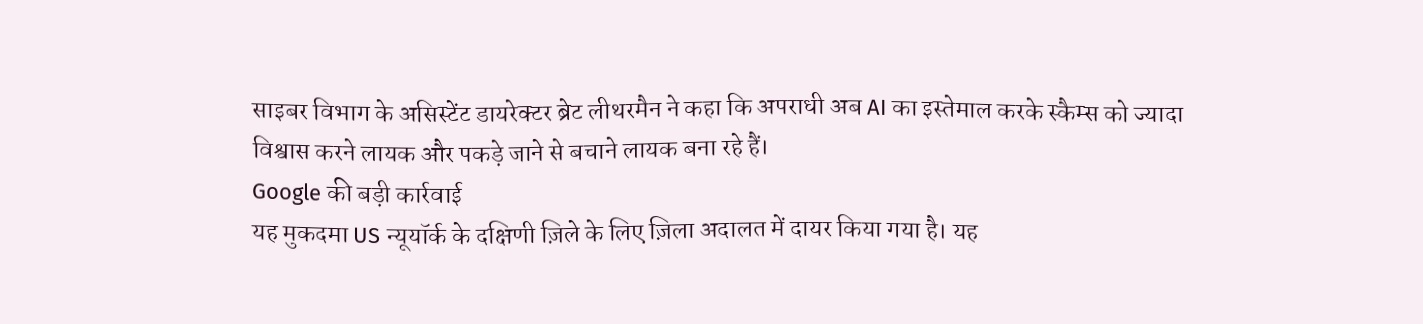साइबर विभाग के असिस्टेंट डायरेक्टर ब्रेट लीथरमैन ने कहा कि अपराधी अब AI का इस्तेमाल करके स्कैम्स को ज्यादा विश्वास करने लायक और पकड़े जाने से बचाने लायक बना रहे हैं।
Google की बड़ी कार्रवाई
यह मुकदमा US न्यूयॉर्क के दक्षिणी ज़िले के लिए ज़िला अदालत में दायर किया गया है। यह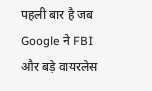पहली बार है जब Google ने FBI और बड़े वायरलेस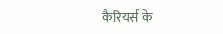कैरियर्स के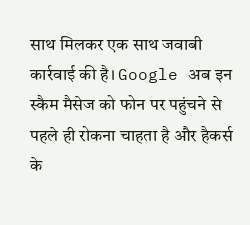साथ मिलकर एक साथ जवाबी कार्रवाई की है। Google अब इन स्कैम मैसेज को फोन पर पहुंचने से पहले ही रोकना चाहता है और हैकर्स के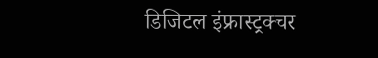डिजिटल इंफ्रास्ट्रक्चर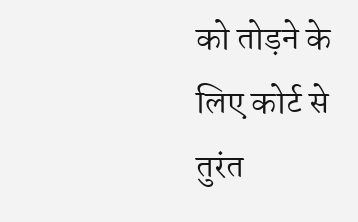को तोड़ने के लिए कोर्ट से तुरंत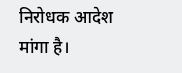निरोधक आदेश मांगा है।